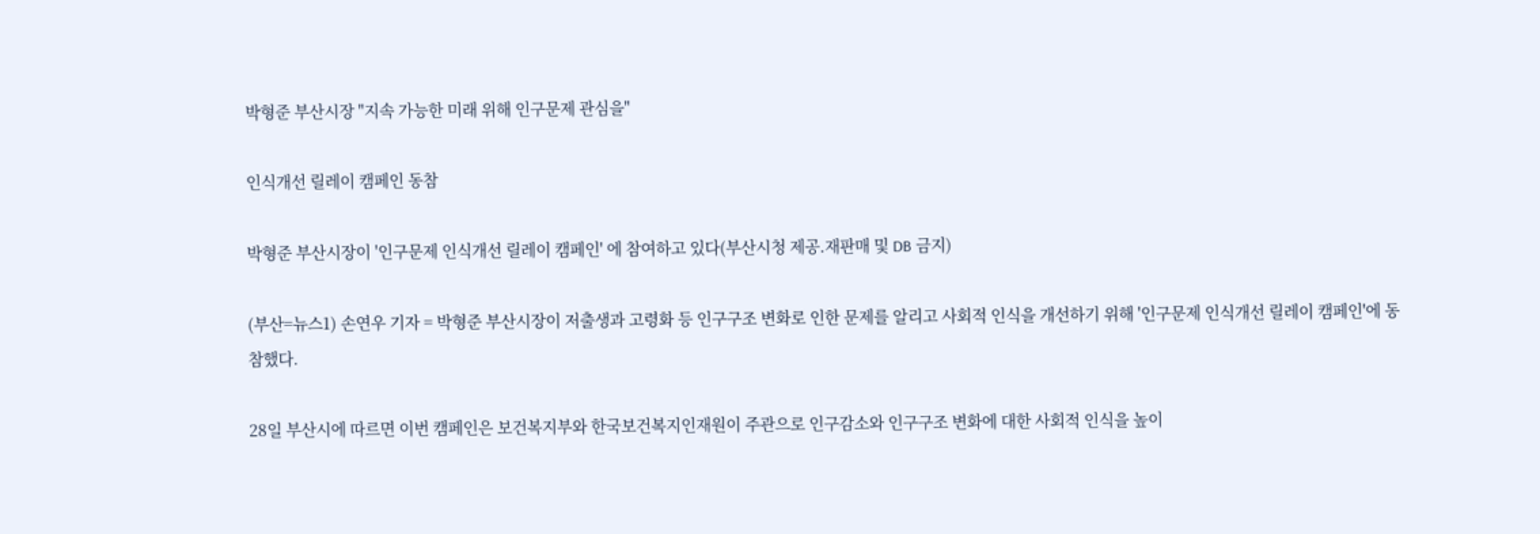박형준 부산시장 "지속 가능한 미래 위해 인구문제 관심을"

인식개선 릴레이 캠페인 동참

박형준 부산시장이 '인구문제 인식개선 릴레이 캠페인' 에 참여하고 있다(부산시청 제공.재판매 및 DB 금지)

(부산=뉴스1) 손연우 기자 = 박형준 부산시장이 저출생과 고령화 등 인구구조 변화로 인한 문제를 알리고 사회적 인식을 개선하기 위해 '인구문제 인식개선 릴레이 캠페인'에 동참했다.

28일 부산시에 따르면 이번 캠페인은 보건복지부와 한국보건복지인재원이 주관으로 인구감소와 인구구조 변화에 대한 사회적 인식을 높이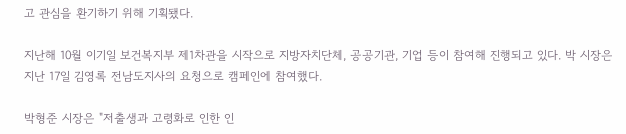고 관심을 환기하기 위해 기획됐다.

지난해 10월 이기일 보건복지부 제1차관을 시작으로 지방자치단체, 공공기관, 기업 등이 참여해 진행되고 있다. 박 시장은 지난 17일 김영록 전남도지사의 요청으로 캠페인에 참여했다.

박형준 시장은 "저출생과 고령화로 인한 인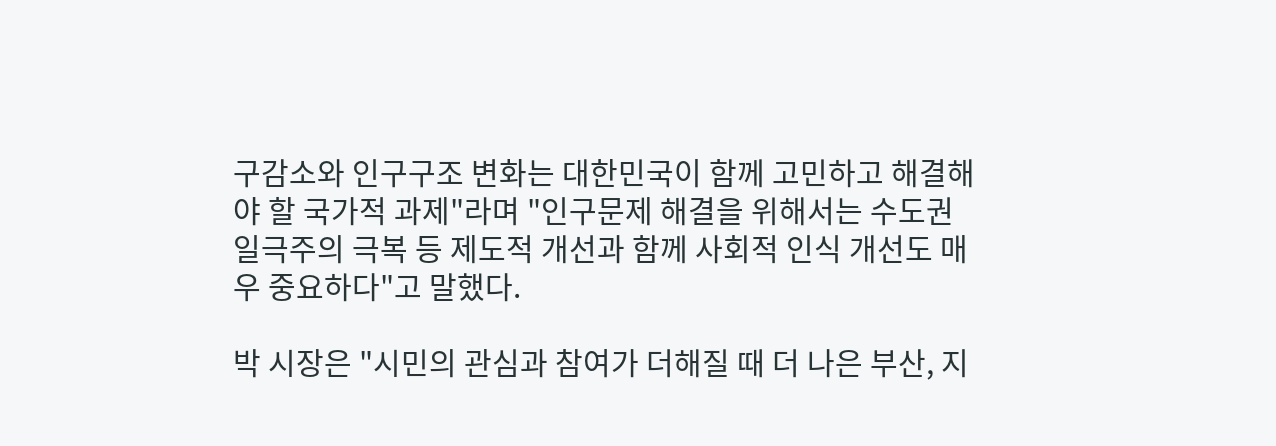구감소와 인구구조 변화는 대한민국이 함께 고민하고 해결해야 할 국가적 과제"라며 "인구문제 해결을 위해서는 수도권 일극주의 극복 등 제도적 개선과 함께 사회적 인식 개선도 매우 중요하다"고 말했다.

박 시장은 "시민의 관심과 참여가 더해질 때 더 나은 부산, 지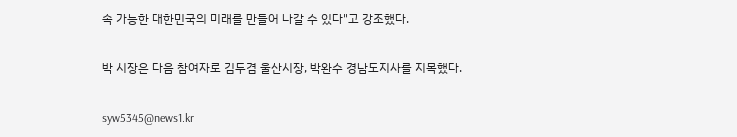속 가능한 대한민국의 미래를 만들어 나갈 수 있다"고 강조했다.

박 시장은 다음 참여자로 김두겸 울산시장, 박완수 경남도지사를 지목했다.

syw5345@news1.kr